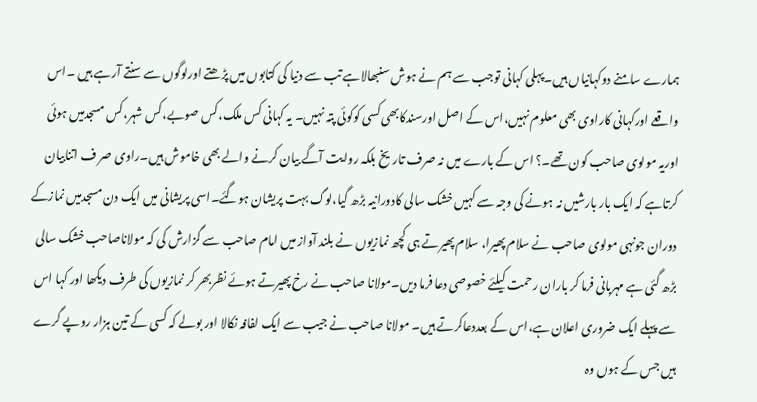ہمارے سامنے دوکہانیاں ہیں۔پہلی کہانی توجب سے ہم نے ہوش سنبھالاہے تب سے دنیا کی کتابوں میں پڑھتے اورلوگوں سے سنتے آرہے ہیں ۔اس واقعے اورکہانی کاراوی بھی معلوم نہیں،اس کے اصل اورسندکابھی کسی کوکوئی پتہ نہیں۔ یہ کہانی کس ملک،کس صوبے،کس شہر،کس مسجدمیں ہوئی اوریہ مولوی صاحب کون تھے۔؟ اس کے بارے میں نہ صرف تاریخ بلکہ روایت آگے بیان کرنے والے بھی خاموش ہیں۔راوی صر ف اتنابیان کرتاہے کہ ایک بار بارشیں نہ ہونے کی وجہ سے کہیں خشک سالی کادورانیہ بڑھ گیا،لوگ بہت پریشان ہوگئے۔اسی پریشانی میں ایک دن مسجدمیں نمازکے دوران جونہی مولوی صاحب نے سلام پھیرا، سلام پھیرتے ہی کچھ نمازیوں نے بلند آواز میں امام صاحب سے گزارش کی کہ مولاناصاحب خشک سالی بڑھ گئی ہے مہربانی فرما کر باران رحمت کیلئے خصوصی دعا فرما دیں۔مولانا صاحب نے رخ پھیرتے ہوئے نظربھر کر نمازیوں کی طرف دیکھا اور کہا اس سے پہلے ایک ضروری اعلان ہے،اس کے بعددعاکرتے ہیں۔ مولانا صاحب نے جیب سے ایک لفافہ نکالا اور بولے کہ کسی کے تین ہزار روپے گرے ہیں جس کے ہوں وہ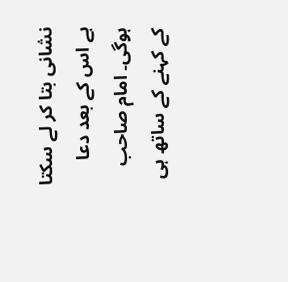نشانی بتا کر لے سکتا ہے اس کے بعد دعا ہوگی۔ امام صاحب کے کہنے کے ساتھ ہی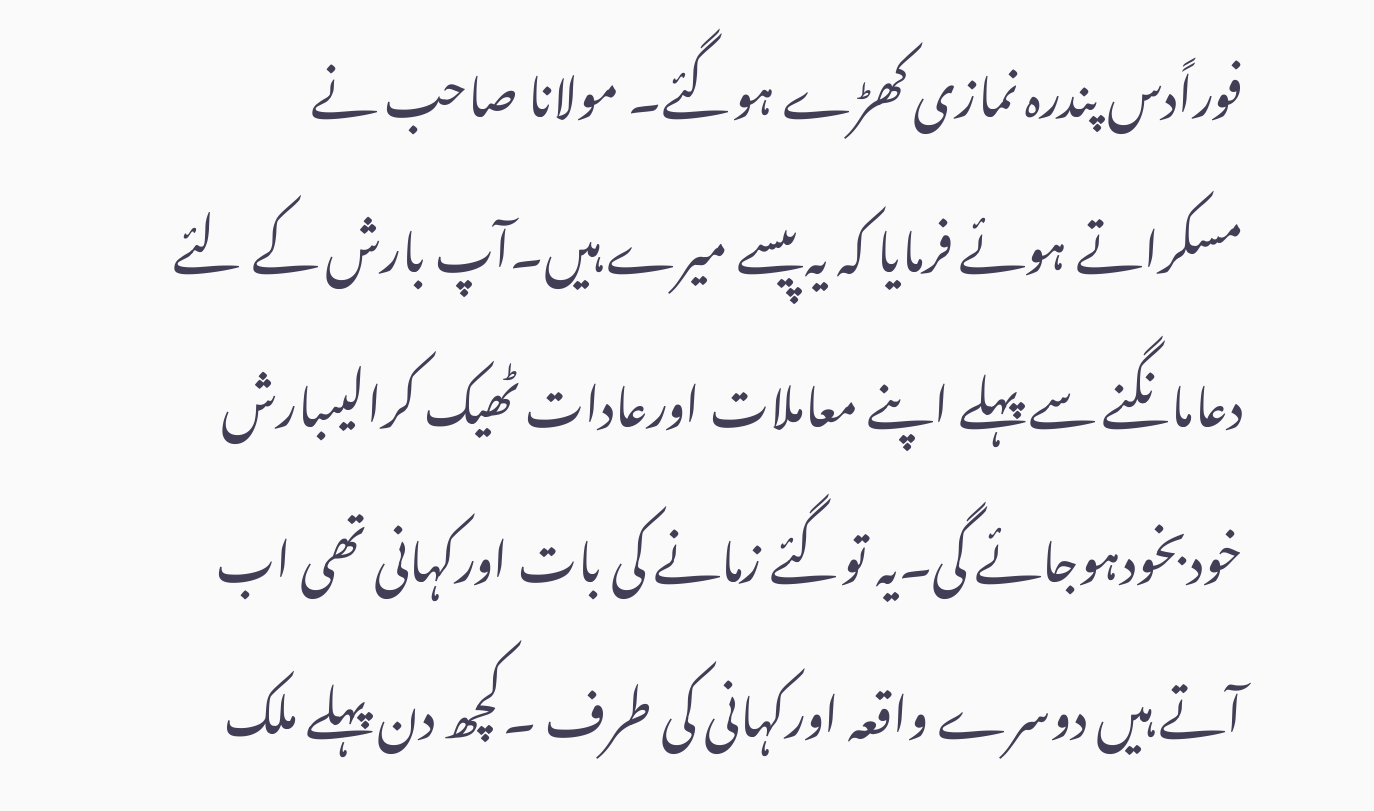فوراًدس پندرہ نمازی کھڑے ہوگئے۔ مولانا صاحب نے مسکراتے ہوئے فرمایا کہ یہ پیسے میرے ہیں۔آپ بارش کے لئے دعامانگنے سے پہلے اپنے معاملات اورعادات ٹھیک کرالیںبارش خودبخودہوجائے گی۔یہ توگئے زمانے کی بات اورکہانی تھی اب آتے ہیں دوسرے واقعہ اورکہانی کی طرف ۔کچھ دن پہلے ملک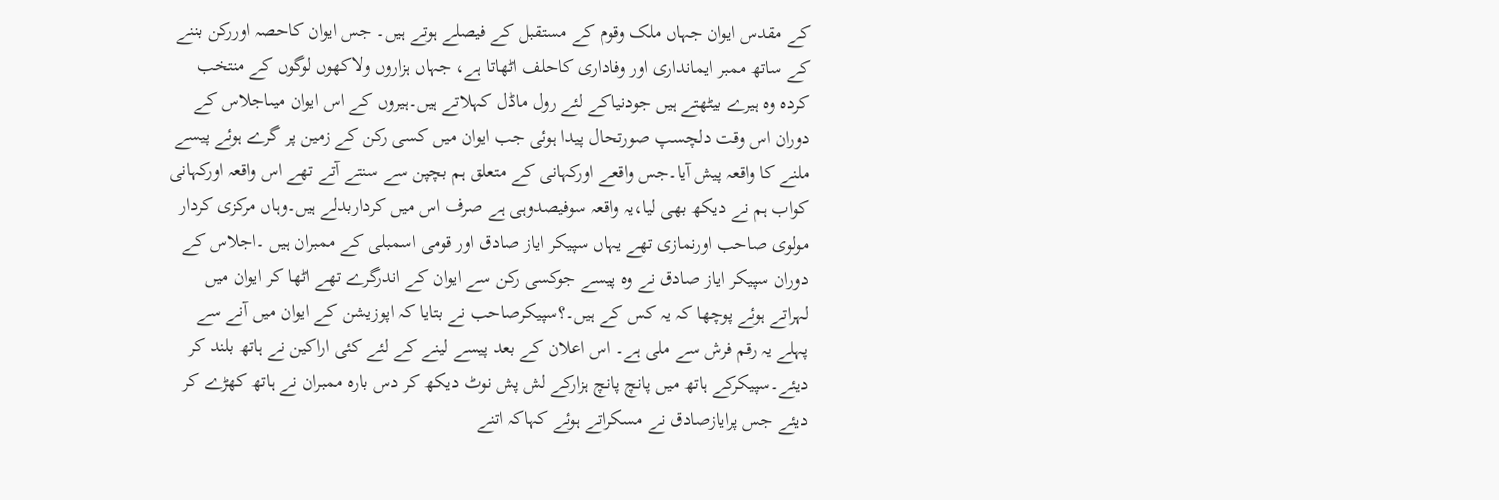کے مقدس ایوان جہاں ملک وقوم کے مستقبل کے فیصلے ہوتے ہیں۔ جس ایوان کاحصہ اوررکن بننے کے ساتھ ممبر ایمانداری اور وفاداری کاحلف اٹھاتا ہے، جہاں ہزاروں ولاکھوں لوگوں کے منتخب کردہ وہ ہیرے بیٹھتے ہیں جودنیاکے لئے رول ماڈل کہلاتے ہیں۔ہیروں کے اس ایوان میںاجلاس کے دوران اس وقت دلچسپ صورتحال پیدا ہوئی جب ایوان میں کسی رکن کے زمین پر گرے ہوئے پیسے ملنے کا واقعہ پیش آیا۔جس واقعے اورکہانی کے متعلق ہم بچپن سے سنتے آتے تھے اس واقعہ اورکہانی کواب ہم نے دیکھ بھی لیا،یہ واقعہ سوفیصدوہی ہے صرف اس میں کرداربدلے ہیں۔وہاں مرکزی کردار مولوی صاحب اورنمازی تھے یہاں سپیکر ایاز صادق اور قومی اسمبلی کے ممبران ہیں ۔اجلاس کے دوران سپیکر ایاز صادق نے وہ پیسے جوکسی رکن سے ایوان کے اندرگرے تھے اٹھا کر ایوان میں لہراتے ہوئے پوچھا کہ یہ کس کے ہیں۔؟سپیکرصاحب نے بتایا کہ اپوزیشن کے ایوان میں آنے سے پہلے یہ رقم فرش سے ملی ہے۔ اس اعلان کے بعد پیسے لینے کے لئے کئی اراکین نے ہاتھ بلند کر دیئے۔سپیکرکے ہاتھ میں پانچ پانچ ہزارکے لش پش نوٹ دیکھ کر دس بارہ ممبران نے ہاتھ کھڑے کر دیئے جس پرایازصادق نے مسکراتے ہوئے کہاکہ اتنے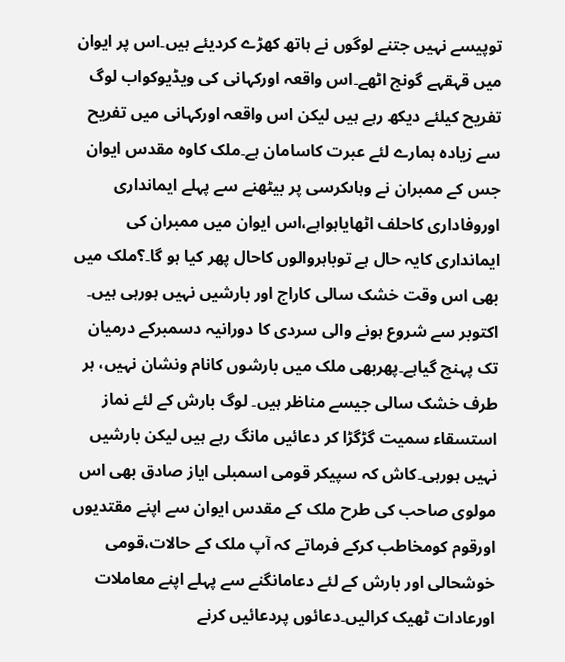توپیسے نہیں جتنے لوگوں نے ہاتھ کھڑے کردیئے ہیں۔اس پر ایوان میں قہقہے گونج اٹھے۔اس واقعہ اورکہانی کی ویڈیوکواب لوگ تفریح کیلئے دیکھ رہے ہیں لیکن اس واقعہ اورکہانی میں تفریح سے زیادہ ہمارے لئے عبرت کاسامان ہے۔ملک کاوہ مقدس ایوان جس کے ممبران نے وہاںکرسی پر بیٹھنے سے پہلے ایمانداری اوروفاداری کاحلف اٹھایاہواہے،اس ایوان میں ممبران کی ایمانداری کایہ حال ہے توباہروالوں کاحال پھر کیا ہو گا۔؟ملک میں بھی اس وقت خشک سالی کاراج اور بارشیں نہیں ہورہی ہیں۔ اکتوبر سے شروع ہونے والی سردی کا دورانیہ دسمبرکے درمیان تک پہنچ گیاہے۔پھربھی ملک میں بارشوں کانام ونشان نہیں، ہر طرف خشک سالی جیسے مناظر ہیں۔ لوگ بارش کے لئے نماز استسقاء سمیت گڑگڑا کر دعائیں مانگ رہے ہیں لیکن بارشیں نہیں ہورہی۔کاش کہ سپیکر قومی اسمبلی ایاز صادق بھی اس مولوی صاحب کی طرح ملک کے مقدس ایوان سے اپنے مقتدیوں اورقوم کومخاطب کرکے فرماتے کہ آپ ملک کے حالات،قومی خوشحالی اور بارش کے لئے دعامانگنے سے پہلے اپنے معاملات اورعادات ٹھیک کرالیں۔دعائوں پردعائیں کرنے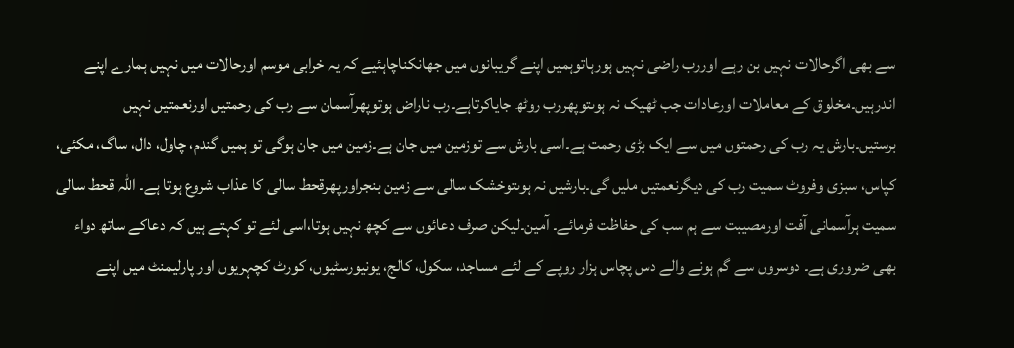سے بھی اگرحالات نہیں بن رہے اوررب راضی نہیں ہورہاتوہمیں اپنے گریبانوں میں جھانکناچاہئیے کہ یہ خرابی موسم اورحالات میں نہیں ہمارے اپنے اندرہیں۔مخلوق کے معاملات اورعادات جب ٹھیک نہ ہوںتوپھررب روٹھ جایاکرتاہے۔رب ناراض ہوتوپھرآسمان سے رب کی رحمتیں اورنعمتیں نہیں برستیں۔بارش یہ رب کی رحمتوں میں سے ایک بڑی رحمت ہے۔اسی بارش سے توزمین میں جان ہے۔زمین میں جان ہوگی تو ہمیں گندم، چاول، دال، ساگ، مکئی، کپاس، سبزی وفروٹ سمیت رب کی دیگرنعمتیں ملیں گی۔بارشیں نہ ہوںتوخشک سالی سے زمین بنجراورپھرقحط سالی کا عذاب شروع ہوتا ہے۔ اللہ قحط سالی سمیت ہرآسمانی آفت اورمصیبت سے ہم سب کی حفاظت فرمائے۔ آمین۔لیکن صرف دعائوں سے کچھ نہیں ہوتا،اسی لئے تو کہتے ہیں کہ دعاکے ساتھ دواء بھی ضروری ہے۔ دوسروں سے گم ہونے والے دس پچاس ہزار روپے کے لئے مساجد، سکول، کالج، یونیورسٹیوں، کورٹ کچہریوں اور پارلیمنٹ میں اپنے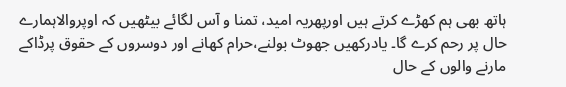ہاتھ بھی ہم کھڑے کرتے ہیں اورپھریہ امید، تمنا و آس لگائے بیٹھیں کہ اوپروالاہمارے حال پر رحم کرے گا۔ یادرکھیں جھوٹ بولنے،حرام کھانے اور دوسروں کے حقوق پرڈاکے مارنے والوں کے حال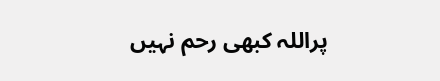پراللہ کبھی رحم نہیں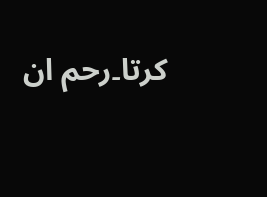کرتا۔رحم ان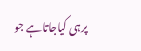پرہی کیاجاتاہے جو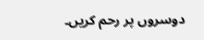دوسروں پر رحم کریں۔